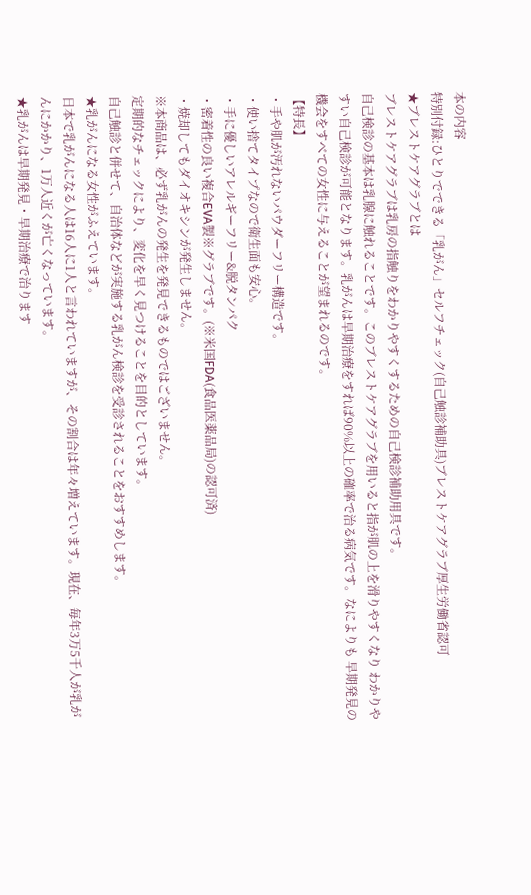本の内容
特別付録:ひとりでできる「乳がん」セルフチェック(自己触診補助具)ブレストケアグラブ厚生労働省認可
★ブレストケアグラブとは
ブレストケアグラブは乳房の指触りをわかりやすくするための自己検診補助用具です。
自己検診の基本は乳腺に触れることです。このブレストケアグラブを用いると指が肌の上を滑りやすくなり わかりやすい自己検診が可能となります。乳がんは早期治療をすれば90%以上の確率で治る病気です。なによりも 早期発見の機会をすべての女性に与えることが望まれるのです。
【特長】
・手や肌が汚れないパウダーフリー構造です。
・使い捨てタイプなので衛生面も安心。
・手に優しいアレルギーフリー&脱タンパク
・密着性の良い複合EVA製※グラブです。(※米国FDA(食品医薬品局)の認可済)
・焼却してもダイオキシンが発生しません。
※本商品は、必ず乳がんの発生を発見できるものではございません。
定期的なチェックにより、変化を早く見つけることを目的としています。
自己触診と併せて、自治体などが実施する乳がん検診を受診されることをおすすめします。
★乳がんになる女性がふえています。
日本で乳がんになる人は16人に1人と言われていますが、その割合は年々増えています。現在、毎年3万5千人が乳がんにかかり、1万人近くが亡くなっています。
★乳がんは早期発見・早期治療で治ります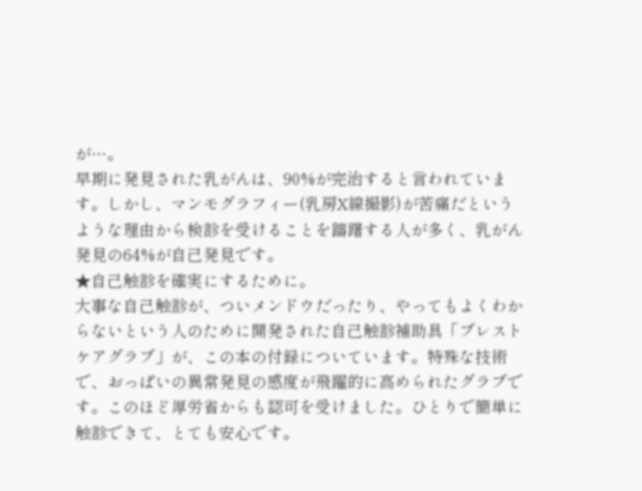が…。
早期に発見された乳がんは、90%が完治すると言われています。しかし、マンモグラフィー(乳房X線撮影)が苦痛だというような理由から検診を受けることを躊躇する人が多く、乳がん発見の64%が自己発見です。
★自己触診を確実にするために。
大事な自己触診が、ついメンドウだったり、やってもよくわからないという人のために開発された自己触診補助具「ブレストケアグラブ」が、この本の付録についています。特殊な技術で、おっぱいの異常発見の感度が飛躍的に高められたグラブです。このほど厚労省からも認可を受けました。ひとりで簡単に触診できて、とても安心です。